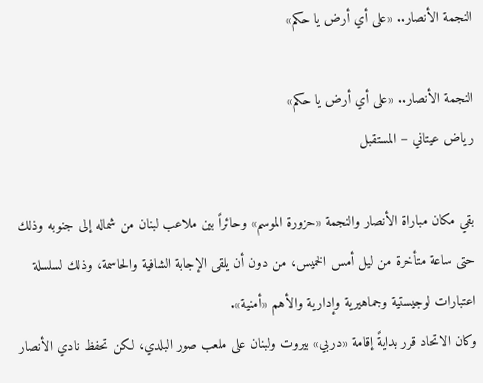النجمة الأنصار.. «على أي أرض يا حكم»

النجمة الأنصار.. «على أي أرض يا حكم»
رياض عيتاني – المستقبل

بقي مكان مباراة الأنصار والنجمة «حزورة الموسم» وحائراً بين ملاعب لبنان من شماله إلى جنوبه وذلك حتى ساعة متأخرة من ليل أمس الخميس، من دون أن يلقى الإجابة الشافية والحاسمة، وذلك لسلسلة اعتبارات لوجيستية وجماهيرية وإدارية والأهم «أمنية».
وكان الاتحاد قرر بدايةً إقامة «دربي» بيروت ولبنان على ملعب صور البلدي، لكن تحفظ نادي الأنصار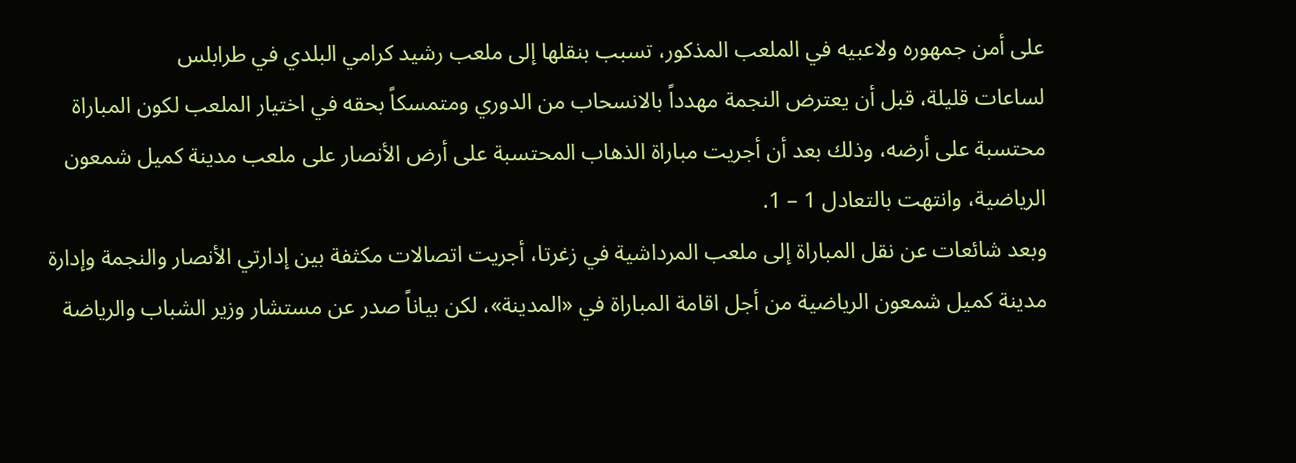على أمن جمهوره ولاعبيه في الملعب المذكور، تسبب بنقلها إلى ملعب رشيد كرامي البلدي في طرابلس
لساعات قليلة، قبل أن يعترض النجمة مهدداً بالانسحاب من الدوري ومتمسكاً بحقه في اختيار الملعب لكون المباراة محتسبة على أرضه، وذلك بعد أن أجريت مباراة الذهاب المحتسبة على أرض الأنصار على ملعب مدينة كميل شمعون الرياضية، وانتهت بالتعادل 1 – 1.
وبعد شائعات عن نقل المباراة إلى ملعب المرداشية في زغرتا، أجريت اتصالات مكثفة بين إدارتي الأنصار والنجمة وإدارة مدينة كميل شمعون الرياضية من أجل اقامة المباراة في «المدينة»، لكن بياناً صدر عن مستشار وزير الشباب والرياضة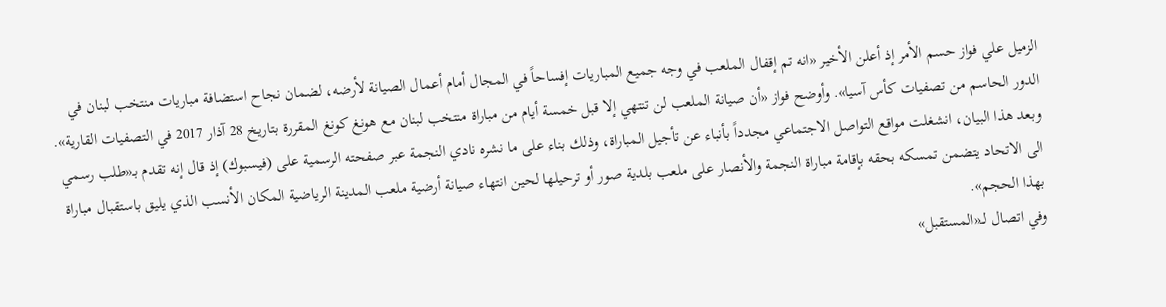الزميل علي فواز حسم الأمر إذ أعلن الأخير «انه تم إقفال الملعب في وجه جميع المباريات إفساحاً في المجال أمام أعمال الصيانة لأرضه، لضمان نجاح استضافة مباريات منتخب لبنان في الدور الحاسم من تصفيات كأس آسيا». وأوضح فواز «أن صيانة الملعب لن تنتهي إلا قبل خمسة أيام من مباراة منتخب لبنان مع هونغ كونغ المقررة بتاريخ 28 آذار 2017 في التصفيات القارية».
وبعد هذا البيان، انشغلت مواقع التواصل الاجتماعي مجدداً بأنباء عن تأجيل المباراة، وذلك بناء على ما نشره نادي النجمة عبر صفحته الرسمية على (فيسبوك) إذ قال إنه تقدم بـ«طلب رسمي الى الاتحاد يتضمن تمسكه بحقه بإقامة مباراة النجمة والأنصار على ملعب بلدية صور أو ترحيلها لحين انتهاء صيانة أرضية ملعب المدينة الرياضية المكان الأنسب الذي يليق باستقبال مباراة بهذا الحجم».
وفي اتصال لــ«المستقبل»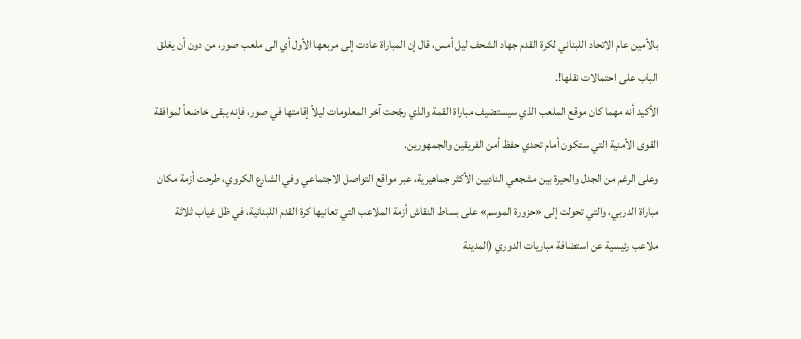بالأمين عام الاتحاد اللبناني لكرة القدم جهاد الشحف ليل أمس، قال إن المباراة عادت إلى مربعها الأول أي الى ملعب صور، من دون أن يغلق الباب على احتمالات نقلها!.
الأكيد أنه مهما كان موقع الملعب الذي سيستضيف مباراة القمة والذي رجّحت آخر المعلومات ليلاً إقامتها في صور، فإنه يبقى خاضعاً لموافقة القوى الأمنية التي ستكون أمام تحدي حفظ أمن الفريقين والجمهورين.
وعلى الرغم من الجدل والحيرة بين مشجعي الناديين الأكثر جماهيرية، عبر مواقع التواصل الاجتماعي وفي الشارع الكروي، طرحت أزمة مكان مباراة الدربي، والتي تحولت إلى «حزورة الموسم» على بساط النقاش أزمة الملاعب التي تعانيها كرة القدم اللبنانية، في ظل غياب ثلاثة ملاعب رئيسية عن استضافة مباريات الدوري (المدينة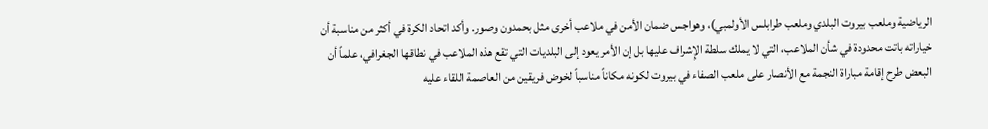الرياضية وملعب بيروت البلدي وملعب طرابلس الأولمبي)، وهواجس ضمان الأمن في ملاعب أخرى مثل بحمدون وصور. وأكد اتحاد الكرة في أكثر من مناسبة أن خياراته باتت محدودة في شأن الملاعب، التي لا يملك سلطة الإِشراف عليها بل إن الأمر يعود إلى البلديات التي تقع هذه الملاعب في نطاقها الجغرافي، علماً أن البعض طرح إقامة مباراة النجمة مع الأنصار على ملعب الصفاء في بيروت لكونه مكاناً مناسباً لخوض فريقين من العاصمة اللقاء عليه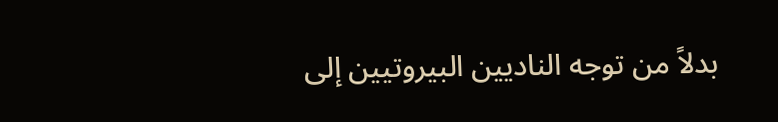بدلاً من توجه الناديين البيروتيين إلى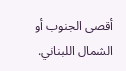أقصى الجنوب أو الشمال اللبناني.